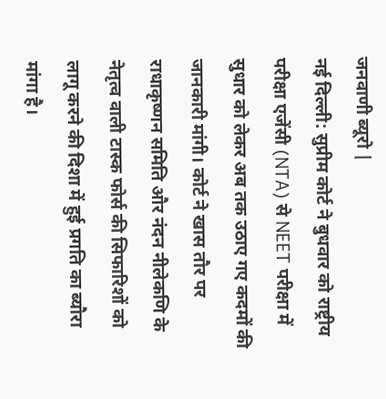जनवाणी ब्यूरो |
नई दिल्ली: सुप्रीम कोर्ट ने बुधवार को राष्ट्रीय परीक्षा एजेंसी (NTA) से NEET परीक्षा में सुधार को लेकर अब तक उठाए गए कदमों की जानकारी मांगी। कोर्ट ने खास तौर पर राधाकृष्णन समिति और नंदन नीलेकणि के नेतृत्व वाली टास्क फोर्स की सिफारिशों को लागू करने की दिशा में हुई प्रगति का ब्यौरा मांगा है।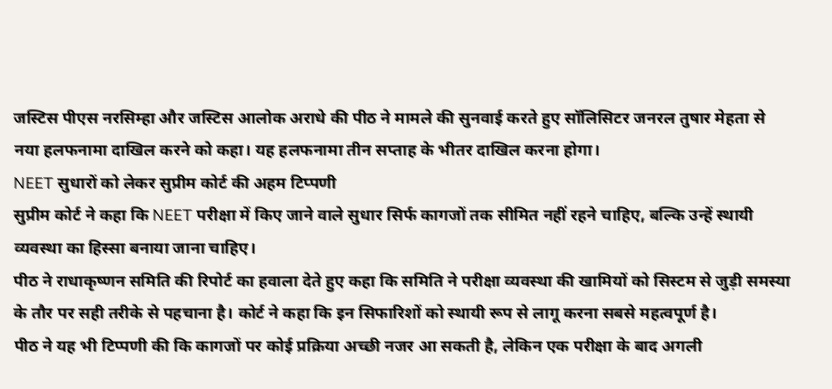जस्टिस पीएस नरसिम्हा और जस्टिस आलोक अराधे की पीठ ने मामले की सुनवाई करते हुए सॉलिसिटर जनरल तुषार मेहता से नया हलफनामा दाखिल करने को कहा। यह हलफनामा तीन सप्ताह के भीतर दाखिल करना होगा।
NEET सुधारों को लेकर सुप्रीम कोर्ट की अहम टिप्पणी
सुप्रीम कोर्ट ने कहा कि NEET परीक्षा में किए जाने वाले सुधार सिर्फ कागजों तक सीमित नहीं रहने चाहिए, बल्कि उन्हें स्थायी व्यवस्था का हिस्सा बनाया जाना चाहिए।
पीठ ने राधाकृष्णन समिति की रिपोर्ट का हवाला देते हुए कहा कि समिति ने परीक्षा व्यवस्था की खामियों को सिस्टम से जुड़ी समस्या के तौर पर सही तरीके से पहचाना है। कोर्ट ने कहा कि इन सिफारिशों को स्थायी रूप से लागू करना सबसे महत्वपूर्ण है।
पीठ ने यह भी टिप्पणी की कि कागजों पर कोई प्रक्रिया अच्छी नजर आ सकती है, लेकिन एक परीक्षा के बाद अगली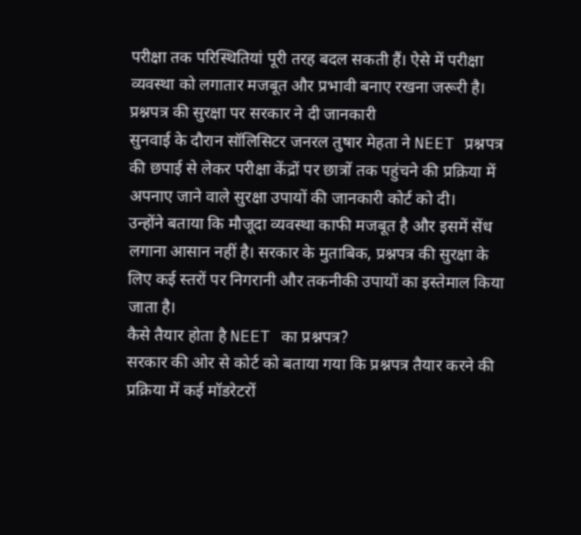परीक्षा तक परिस्थितियां पूरी तरह बदल सकती हैं। ऐसे में परीक्षा व्यवस्था को लगातार मजबूत और प्रभावी बनाए रखना जरूरी है।
प्रश्नपत्र की सुरक्षा पर सरकार ने दी जानकारी
सुनवाई के दौरान सॉलिसिटर जनरल तुषार मेहता ने NEET प्रश्नपत्र की छपाई से लेकर परीक्षा केंद्रों पर छात्रों तक पहुंचने की प्रक्रिया में अपनाए जाने वाले सुरक्षा उपायों की जानकारी कोर्ट को दी।
उन्होंने बताया कि मौजूदा व्यवस्था काफी मजबूत है और इसमें सेंध लगाना आसान नहीं है। सरकार के मुताबिक, प्रश्नपत्र की सुरक्षा के लिए कई स्तरों पर निगरानी और तकनीकी उपायों का इस्तेमाल किया जाता है।
कैसे तैयार होता है NEET का प्रश्नपत्र?
सरकार की ओर से कोर्ट को बताया गया कि प्रश्नपत्र तैयार करने की प्रक्रिया में कई मॉडरेटरों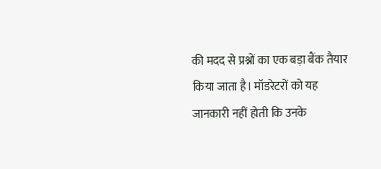की मदद से प्रश्नों का एक बड़ा बैंक तैयार किया जाता है। मॉडरेटरों को यह जानकारी नहीं होती कि उनके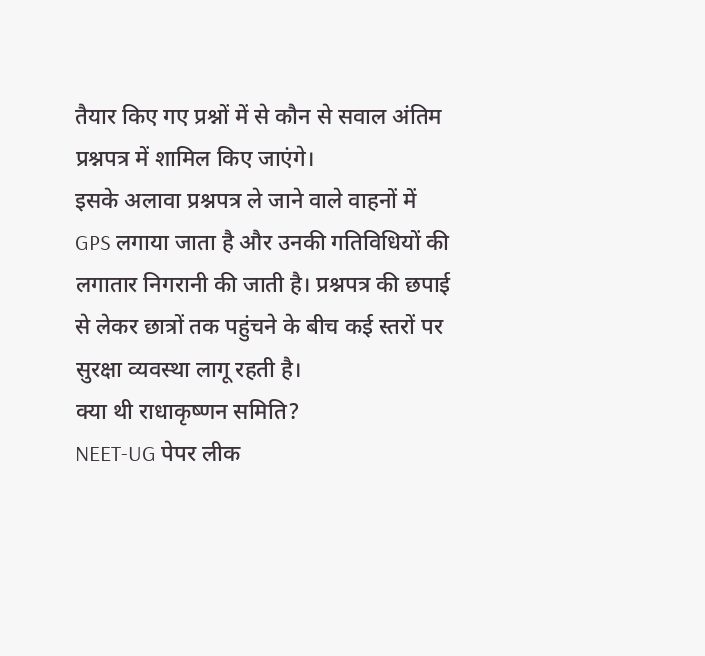तैयार किए गए प्रश्नों में से कौन से सवाल अंतिम प्रश्नपत्र में शामिल किए जाएंगे।
इसके अलावा प्रश्नपत्र ले जाने वाले वाहनों में GPS लगाया जाता है और उनकी गतिविधियों की लगातार निगरानी की जाती है। प्रश्नपत्र की छपाई से लेकर छात्रों तक पहुंचने के बीच कई स्तरों पर सुरक्षा व्यवस्था लागू रहती है।
क्या थी राधाकृष्णन समिति?
NEET-UG पेपर लीक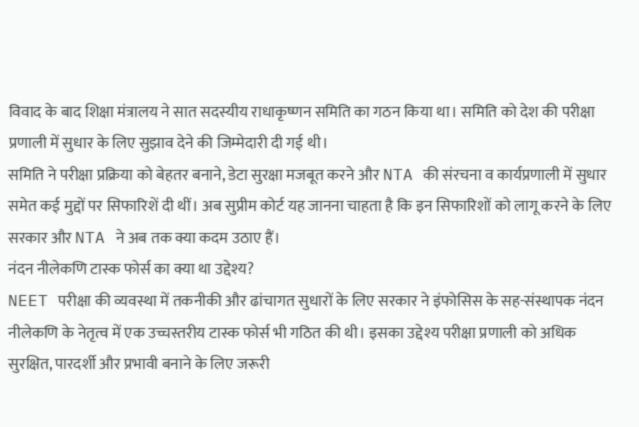विवाद के बाद शिक्षा मंत्रालय ने सात सदस्यीय राधाकृष्णन समिति का गठन किया था। समिति को देश की परीक्षा प्रणाली में सुधार के लिए सुझाव देने की जिम्मेदारी दी गई थी।
समिति ने परीक्षा प्रक्रिया को बेहतर बनाने, डेटा सुरक्षा मजबूत करने और NTA की संरचना व कार्यप्रणाली में सुधार समेत कई मुद्दों पर सिफारिशें दी थीं। अब सुप्रीम कोर्ट यह जानना चाहता है कि इन सिफारिशों को लागू करने के लिए सरकार और NTA ने अब तक क्या कदम उठाए हैं।
नंदन नीलेकणि टास्क फोर्स का क्या था उद्देश्य?
NEET परीक्षा की व्यवस्था में तकनीकी और ढांचागत सुधारों के लिए सरकार ने इंफोसिस के सह-संस्थापक नंदन नीलेकणि के नेतृत्व में एक उच्चस्तरीय टास्क फोर्स भी गठित की थी। इसका उद्देश्य परीक्षा प्रणाली को अधिक सुरक्षित, पारदर्शी और प्रभावी बनाने के लिए जरूरी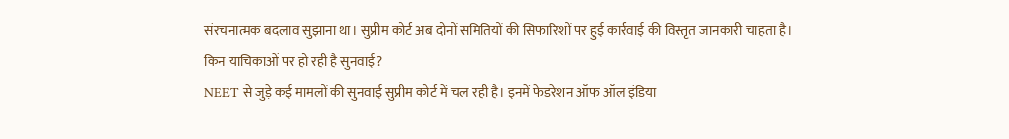संरचनात्मक बदलाव सुझाना था। सुप्रीम कोर्ट अब दोनों समितियों की सिफारिशों पर हुई कार्रवाई की विस्तृत जानकारी चाहता है।
किन याचिकाओं पर हो रही है सुनवाई?
NEET से जुड़े कई मामलों की सुनवाई सुप्रीम कोर्ट में चल रही है। इनमें फेडरेशन ऑफ ऑल इंडिया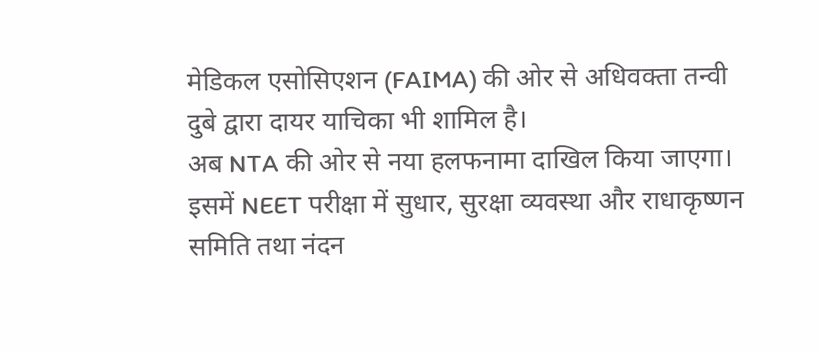मेडिकल एसोसिएशन (FAIMA) की ओर से अधिवक्ता तन्वी दुबे द्वारा दायर याचिका भी शामिल है।
अब NTA की ओर से नया हलफनामा दाखिल किया जाएगा। इसमें NEET परीक्षा में सुधार, सुरक्षा व्यवस्था और राधाकृष्णन समिति तथा नंदन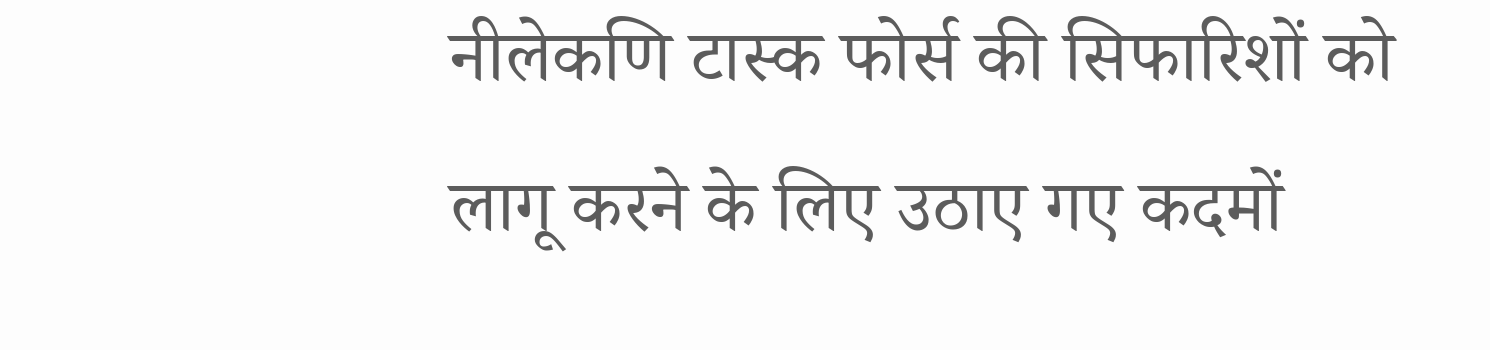नीलेकणि टास्क फोर्स की सिफारिशों को लागू करने के लिए उठाए गए कदमों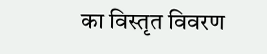का विस्तृत विवरण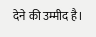देने की उम्मीद है।